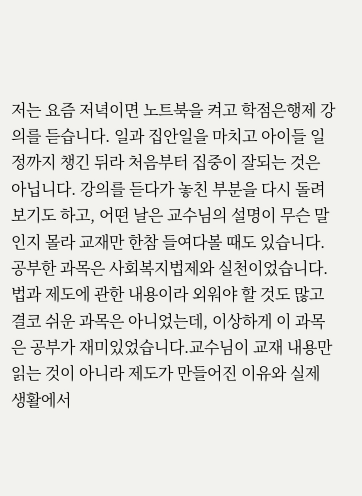저는 요즘 저녁이면 노트북을 켜고 학점은행제 강의를 듣습니다. 일과 집안일을 마치고 아이들 일정까지 챙긴 뒤라 처음부터 집중이 잘되는 것은 아닙니다. 강의를 듣다가 놓친 부분을 다시 돌려보기도 하고, 어떤 날은 교수님의 설명이 무슨 말인지 몰라 교재만 한참 들여다볼 때도 있습니다.공부한 과목은 사회복지법제와 실천이었습니다. 법과 제도에 관한 내용이라 외워야 할 것도 많고 결코 쉬운 과목은 아니었는데, 이상하게 이 과목은 공부가 재미있었습니다.교수님이 교재 내용만 읽는 것이 아니라 제도가 만들어진 이유와 실제 생활에서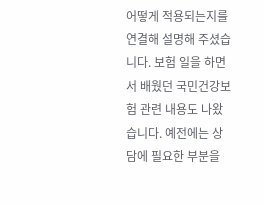어떻게 적용되는지를 연결해 설명해 주셨습니다. 보험 일을 하면서 배웠던 국민건강보험 관련 내용도 나왔습니다. 예전에는 상담에 필요한 부분을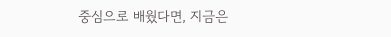중심으로 배웠다면, 지금은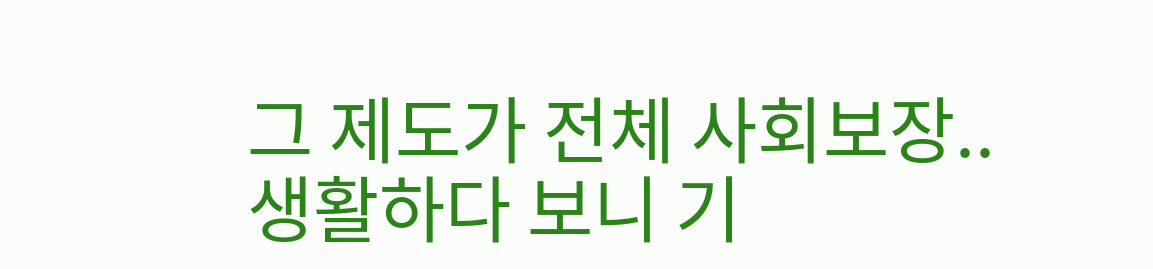그 제도가 전체 사회보장..
생활하다 보니 기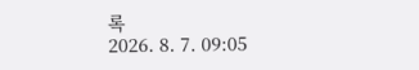록
2026. 8. 7. 09:05